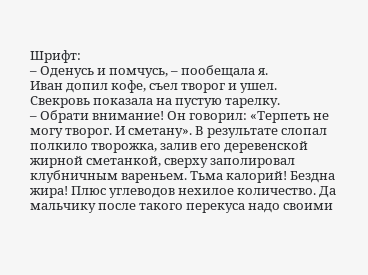Шрифт:
– Оденусь и помчусь, – пообещала я.
Иван допил кофе, съел творог и ушел.
Свекровь показала на пустую тарелку.
– Обрати внимание! Он говорил: «Терпеть не могу творог. И сметану». В результате слопал полкило творожка, залив его деревенской жирной сметанкой, сверху заполировал клубничным вареньем. Тьма калорий! Бездна жира! Плюс углеводов нехилое количество. Да мальчику после такого перекуса надо своими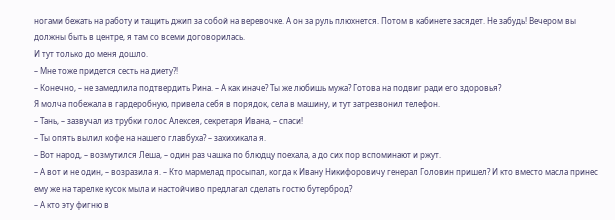ногами бежать на работу и тащить джип за собой на веревочке. А он за руль плюхнется. Потом в кабинете засядет. Не забудь! Вечером вы должны быть в центре, я там со всеми договорилась.
И тут только до меня дошло.
– Мне тоже придется сесть на диету?!
– Конечно, – не замедлила подтвердить Рина. – А как иначе? Ты же любишь мужа? Готова на подвиг ради его здоровья?
Я молча побежала в гардеробную, привела себя в порядок, села в машину, и тут затрезвонил телефон.
– Тань, – зазвучал из трубки голос Алексея, секретаря Ивана, – спаси!
– Ты опять вылил кофе на нашего главбуха? – захихикала я.
– Вот народ, – возмутился Леша, – один раз чашка по блюдцу поехала, а до сих пор вспоминают и ржут.
– А вот и не один, – возразила я. – Кто мармелад просыпал, когда к Ивану Никифоровичу генерал Головин пришел? И кто вместо масла принес ему же на тарелке кусок мыла и настойчиво предлагал сделать гостю бутерброд?
– А кто эту фигню в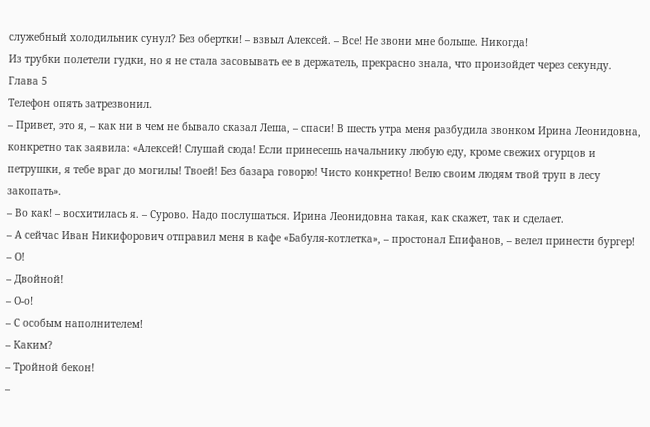служебный холодильник сунул? Без обертки! – взвыл Алексей. – Все! Не звони мне больше. Никогда!
Из трубки полетели гудки, но я не стала засовывать ее в держатель, прекрасно знала, что произойдет через секунду.
Глава 5
Телефон опять затрезвонил.
– Привет, это я, – как ни в чем не бывало сказал Леша, – спаси! В шесть утра меня разбудила звонком Ирина Леонидовна, конкретно так заявила: «Алексей! Слушай сюда! Если принесешь начальнику любую еду, кроме свежих огурцов и петрушки, я тебе враг до могилы! Твоей! Без базара говорю! Чисто конкретно! Велю своим людям твой труп в лесу закопать».
– Во как! – восхитилась я. – Сурово. Надо послушаться. Ирина Леонидовна такая, как скажет, так и сделает.
– А сейчас Иван Никифорович отправил меня в кафе «Бабуля-котлетка», – простонал Епифанов, – велел принести бургер!
– О!
– Двойной!
– О-о!
– С особым наполнителем!
– Каким?
– Тройной бекон!
–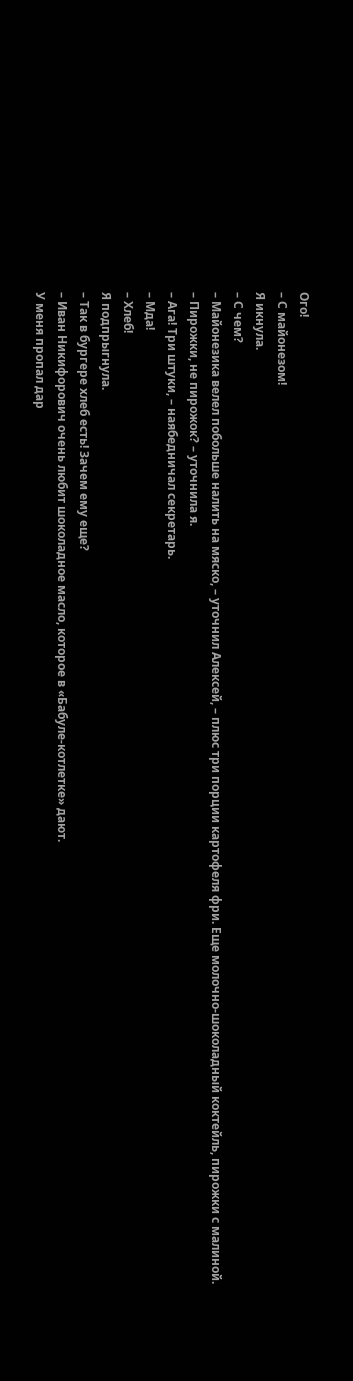Ого!
– С майонезом!
Я икнула.
– С чем?
– Майонезика велел побольше налить на мяско, – уточнил Алексей, – плюс три порции картофеля фри. Еще молочно-шоколадный коктейль, пирожки с малиной.
– Пирожки, не пирожок? – уточнила я.
– Ага! Три штуки, – наябедничал секретарь.
– Мда!
– Хлеб!
Я подпрыгнула.
– Так в бургере хлеб есть! Зачем ему еще?
– Иван Никифорович очень любит шоколадное масло, которое в «Бабуле-котлетке» дают.
У меня пропал дар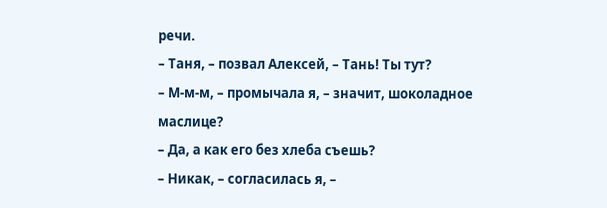речи.
– Таня, – позвал Алексей, – Тань! Ты тут?
– М-м-м, – промычала я, – значит, шоколадное маслице?
– Да, а как его без хлеба съешь?
– Никак, – согласилась я, –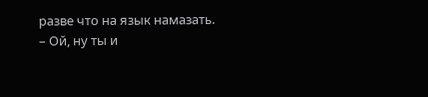разве что на язык намазать.
– Ой, ну ты и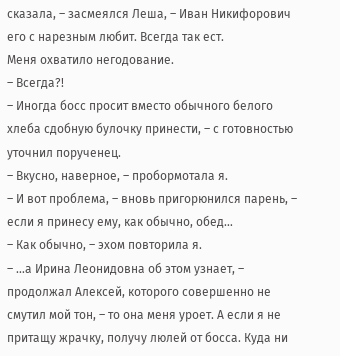сказала, – засмеялся Леша, – Иван Никифорович его с нарезным любит. Всегда так ест.
Меня охватило негодование.
– Всегда?!
– Иногда босс просит вместо обычного белого хлеба сдобную булочку принести, – с готовностью уточнил порученец.
– Вкусно, наверное, – пробормотала я.
– И вот проблема, – вновь пригорюнился парень, – если я принесу ему, как обычно, обед…
– Как обычно, – эхом повторила я.
– …а Ирина Леонидовна об этом узнает, – продолжал Алексей, которого совершенно не смутил мой тон, – то она меня уроет. А если я не притащу жрачку, получу люлей от босса. Куда ни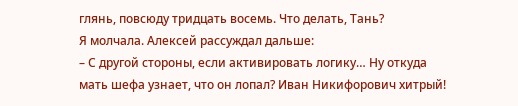глянь, повсюду тридцать восемь. Что делать, Тань?
Я молчала. Алексей рассуждал дальше:
– С другой стороны, если активировать логику… Ну откуда мать шефа узнает, что он лопал? Иван Никифорович хитрый!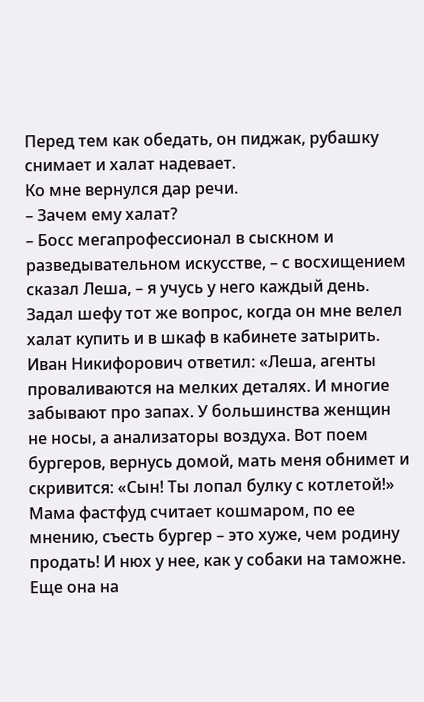Перед тем как обедать, он пиджак, рубашку снимает и халат надевает.
Ко мне вернулся дар речи.
– Зачем ему халат?
– Босс мегапрофессионал в сыскном и разведывательном искусстве, – с восхищением сказал Леша, – я учусь у него каждый день. Задал шефу тот же вопрос, когда он мне велел халат купить и в шкаф в кабинете затырить. Иван Никифорович ответил: «Леша, агенты проваливаются на мелких деталях. И многие забывают про запах. У большинства женщин не носы, а анализаторы воздуха. Вот поем бургеров, вернусь домой, мать меня обнимет и скривится: «Сын! Ты лопал булку с котлетой!» Мама фастфуд считает кошмаром, по ее мнению, съесть бургер – это хуже, чем родину продать! И нюх у нее, как у собаки на таможне. Еще она на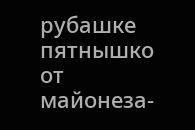рубашке пятнышко от майонеза-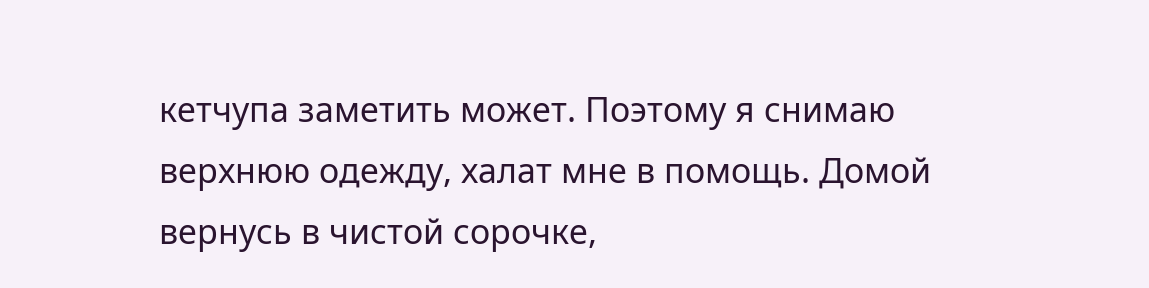кетчупа заметить может. Поэтому я снимаю верхнюю одежду, халат мне в помощь. Домой вернусь в чистой сорочке,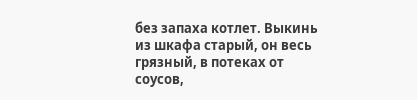без запаха котлет. Выкинь из шкафа старый, он весь грязный, в потеках от соусов,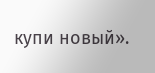купи новый».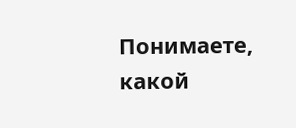Понимаете, какой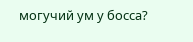могучий ум у босса?